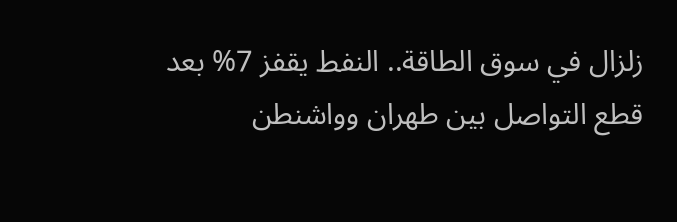زلزال في سوق الطاقة.. النفط يقفز 7% بعد قطع التواصل بين طهران وواشنطن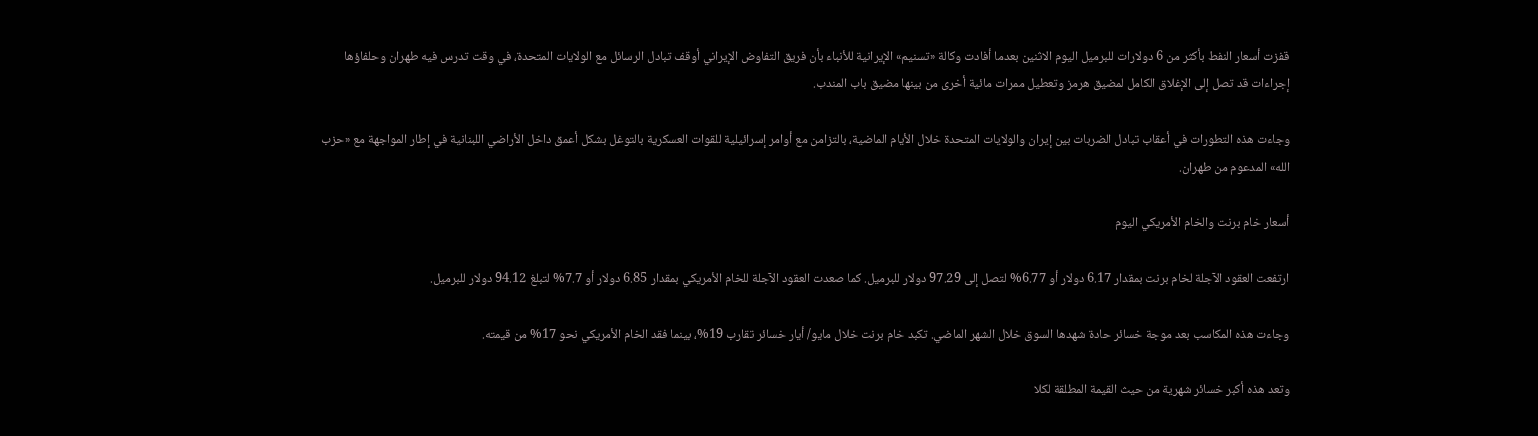قفزت أسعار النفط بأكثر من 6 دولارات للبرميل اليوم الاثنين بعدما أفادت وكالة «تسنيم» الإيرانية للأنباء بأن فريق التفاوض الإيراني أوقف تبادل الرسائل مع الولايات المتحدة، في وقت تدرس فيه طهران وحلفاؤها إجراءات قد تصل إلى الإغلاق الكامل لمضيق هرمز وتعطيل ممرات مائية أخرى من بينها مضيق باب المندب.

وجاءت هذه التطورات في أعقاب تبادل الضربات بين إيران والولايات المتحدة خلال الأيام الماضية، بالتزامن مع أوامر إسرائيلية للقوات العسكرية بالتوغل بشكل أعمق داخل الأراضي اللبنانية في إطار المواجهة مع «حزب الله» المدعوم من طهران.

أسعار خام برنت والخام الأمريكي اليوم

ارتفعت العقود الآجلة لخام برنت بمقدار 6.17 دولار أو 6.77% لتصل إلى 97.29 دولار للبرميل. كما صعدت العقود الآجلة للخام الأمريكي بمقدار 6.85 دولار أو 7.7% لتبلغ 94.12 دولار للبرميل.

وجاءت هذه المكاسب بعد موجة خسائر حادة شهدها السوق خلال الشهر الماضي. تكبد خام برنت خلال مايو/ أيار خسائر تقارب 19%، بينما فقد الخام الأمريكي نحو 17% من قيمته.

وتعد هذه أكبر خسائر شهرية من حيث القيمة المطلقة لكلا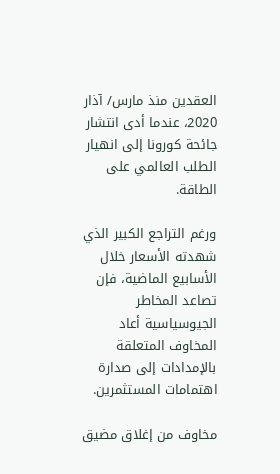العقدين منذ مارس/ آذار 2020، عندما أدى انتشار جائحة كورونا إلى انهيار الطلب العالمي على الطاقة.

ورغم التراجع الكبير الذي شهدته الأسعار خلال الأسابيع الماضية، فإن تصاعد المخاطر الجيوسياسية أعاد المخاوف المتعلقة بالإمدادات إلى صدارة اهتمامات المستثمرين.

مخاوف من إغلاق مضيق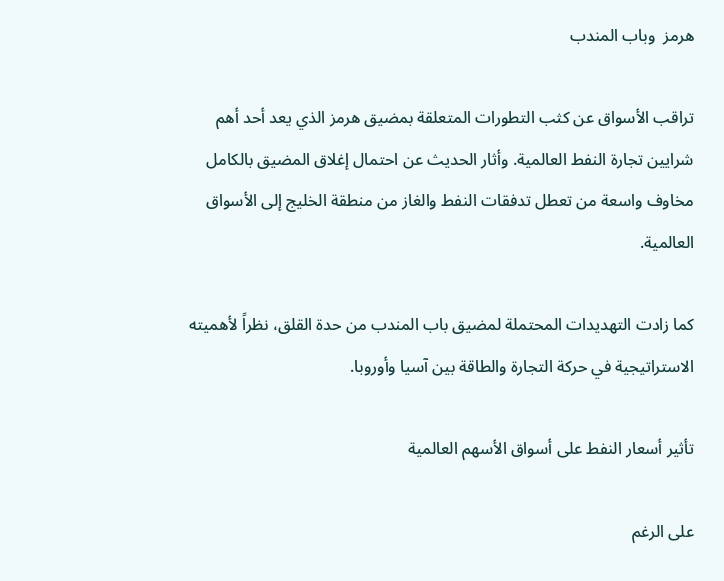هرمز  وباب المندب

تراقب الأسواق عن كثب التطورات المتعلقة بمضيق هرمز الذي يعد أحد أهم شرايين تجارة النفط العالمية. وأثار الحديث عن احتمال إغلاق المضيق بالكامل مخاوف واسعة من تعطل تدفقات النفط والغاز من منطقة الخليج إلى الأسواق العالمية.

كما زادت التهديدات المحتملة لمضيق باب المندب من حدة القلق، نظراً لأهميته الاستراتيجية في حركة التجارة والطاقة بين آسيا وأوروبا.

تأثير أسعار النفط على أسواق الأسهم العالمية

على الرغم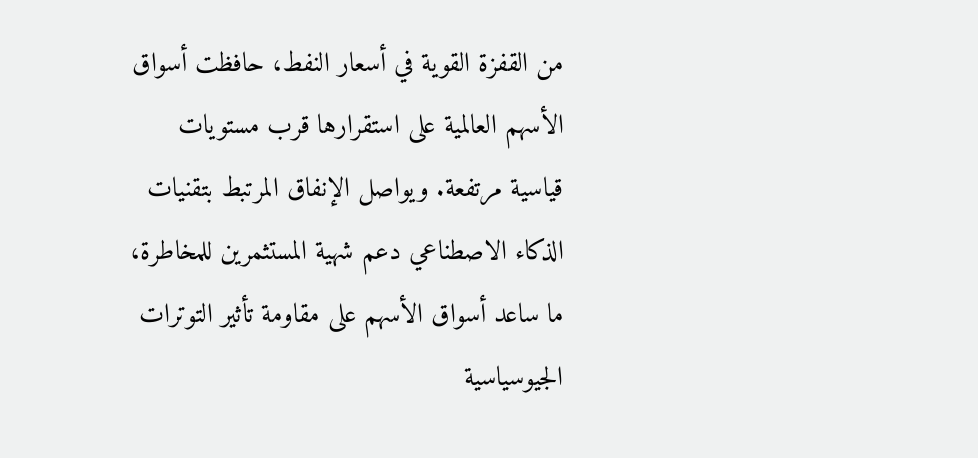من القفزة القوية في أسعار النفط، حافظت أسواق الأسهم العالمية على استقرارها قرب مستويات قياسية مرتفعة. ويواصل الإنفاق المرتبط بتقنيات الذكاء الاصطناعي دعم شهية المستثمرين للمخاطرة، ما ساعد أسواق الأسهم على مقاومة تأثير التوترات الجيوسياسية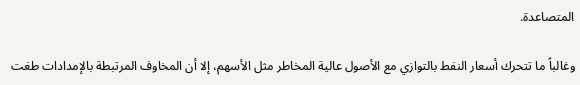المتصاعدة.

وغالباً ما تتحرك أسعار النفط بالتوازي مع الأصول عالية المخاطر مثل الأسهم، إلا أن المخاوف المرتبطة بالإمدادات طغت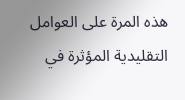هذه المرة على العوامل التقليدية المؤثرة في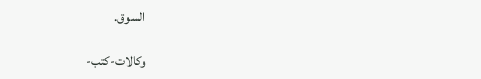السوق.

وكالات-كتب-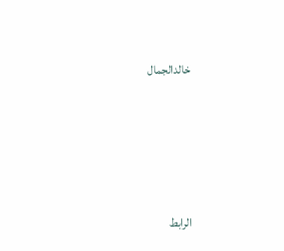خالدالجمال





الرابط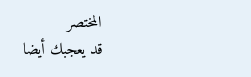المختصر
قد يعجبك أيضا